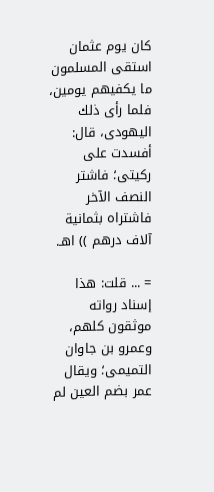كان يوم عثمان استقى المسلمون ما يكفيهم يومين، فلما رأى ذلك اليهودى، قال: أفسدت على ركيتى؛ فاشتر النصف الآخر فاشتراه بثمانية آلاف درهم )) اهـ.

= ... قلت: هذا إسناد رواته موثقون كلهم، وعمرو بن جاوان التميمى؛ ويقال عمر بضم العين لم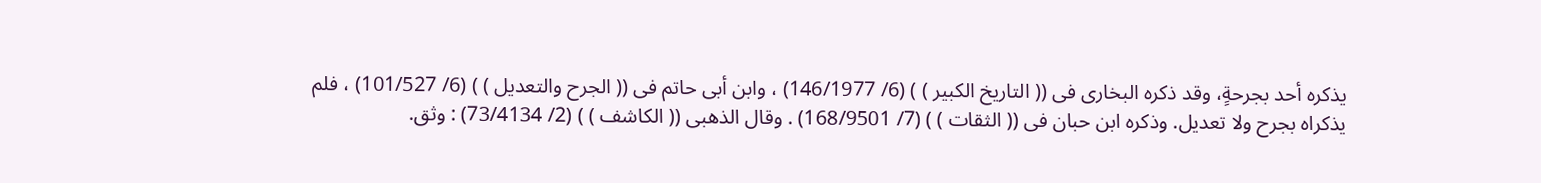يذكره أحد بجرحةٍ، وقد ذكره البخارى فى (( التاريخ الكبير ) ) (6/ 146/1977) ، وابن أبى حاتم فى (( الجرح والتعديل ) ) (6/ 101/527) ، فلم يذكراه بجرح ولا تعديل. وذكره ابن حبان فى (( الثقات ) ) (7/ 168/9501) . وقال الذهبى (( الكاشف ) ) (2/ 73/4134) : وثق.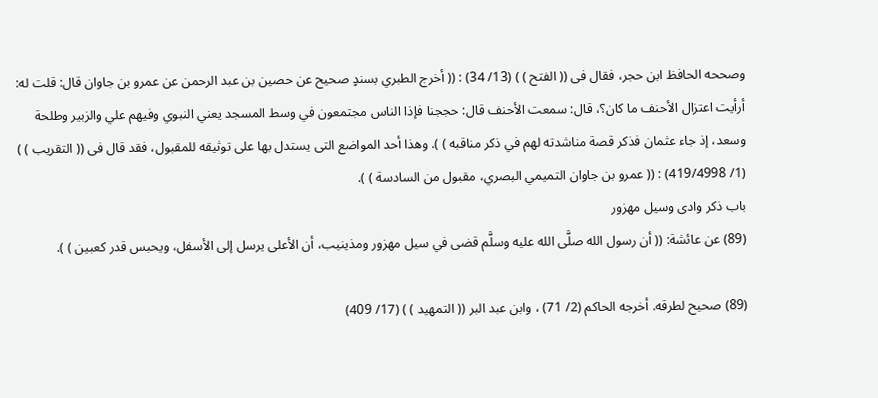وصححه الحافظ ابن حجر، فقال فى (( الفتح ) ) (13/ 34) : (( أخرج الطبري بسندٍ صحيح عن حصين بن عبد الرحمن عن عمرو بن جاوان قال: قلت له: أرأيت اعتزال الأحنف ما كان؟، قال: سمعت الأحنف قال: حججنا فإذا الناس مجتمعون في وسط المسجد يعني النبوي وفيهم علي والزبير وطلحة وسعد، إذ جاء عثمان فذكر قصة مناشدته لهم في ذكر مناقبه ) ). وهذا أحد المواضع التى يستدل بها على توثيقه للمقبول، فقد قال فى (( التقريب ) ) (1/ 419/4998) : (( عمرو بن جاوان التميمي البصري، مقبول من السادسة ) ).
باب ذكر وادى وسيل مهزور
(89) عن عائشة: (( أن رسول الله صلَّى الله عليه وسلَّم قضى في سيل مهزور ومذينيب، أن الأعلى يرسل إلى الأسفل، ويحبس قدر كعبين ) ).

(89) صحيح لطرقه. أخرجه الحاكم (2/ 71) ، وابن عبد البر (( التمهيد ) ) (17/ 409)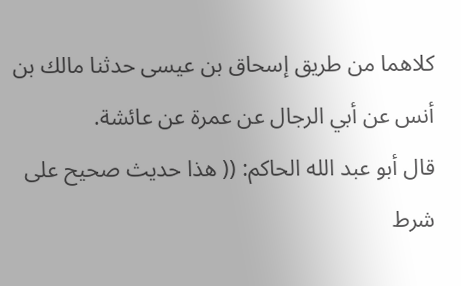كلاهما من طريق إسحاق بن عيسى حدثنا مالك بن أنس عن أبي الرجال عن عمرة عن عائشة.
قال أبو عبد الله الحاكم: (( هذا حديث صحيح على شرط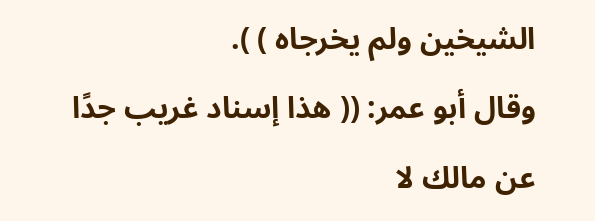الشيخين ولم يخرجاه ) ).
وقال أبو عمر: (( هذا إسناد غريب جدًا عن مالك لا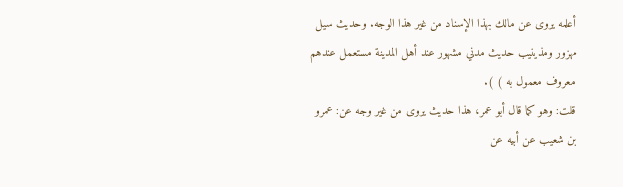أعلمه يروى عن مالك بهذا الإسناد من غير هذا الوجه. وحديث سيل مهزور ومذينيب حديث مدني مشهور عند أهل المدينة مستعمل عندهم معروف معمول به ) ).
قلت: وهو كما قال أبو عمر، هذا حديث يروى من غير وجه عن: عمرو بن شعيب عن أبيه عن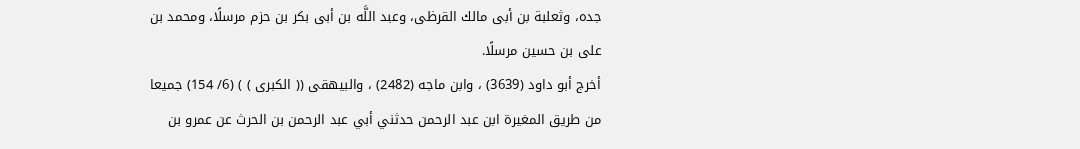جده، وثعلبة بن أبى مالك القرظى، وعبد اللَّه بن أبى بكر بن حزم مرسلًا، ومحمد بن على بن حسين مرسلًا.
أخرج أبو داود (3639) ، وابن ماجه (2482) ، والبيهقى (( الكبرى ) ) (6/ 154) جميعا من طريق المغيرة ابن عبد الرحمن حدثني أبي عبد الرحمن بن الحرث عن عمرو بن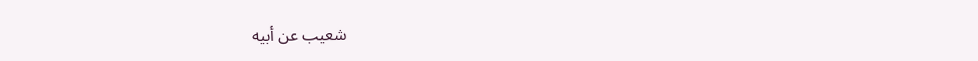شعيب عن أبيه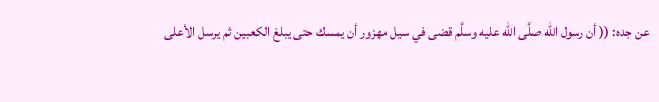عن جده: (( أن رسول الله صلَّى الله عليه وسلَّم قضى في سيل مهزور أن يمسك حتى يبلغ الكعبين ثم يرسل الأعلى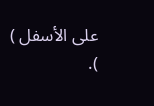على الأسفل ) ).